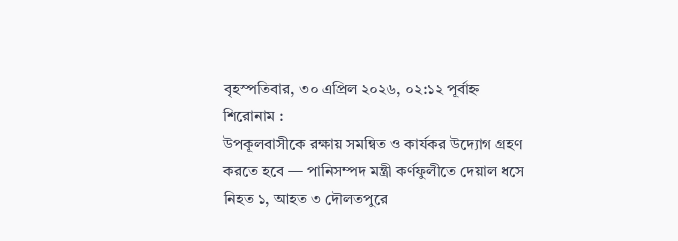বৃহস্পতিবার, ৩০ এপ্রিল ২০২৬, ০২:১২ পূর্বাহ্ন
শিরোনাম :
উপকূলবাসীকে রক্ষায় সমন্বিত ও কার্যকর উদ্যোগ গ্রহণ করতে হবে — পানিসম্পদ মন্ত্রী কর্ণফুলীতে দেয়াল ধসে নিহত ১, আহত ৩ দৌলতপুরে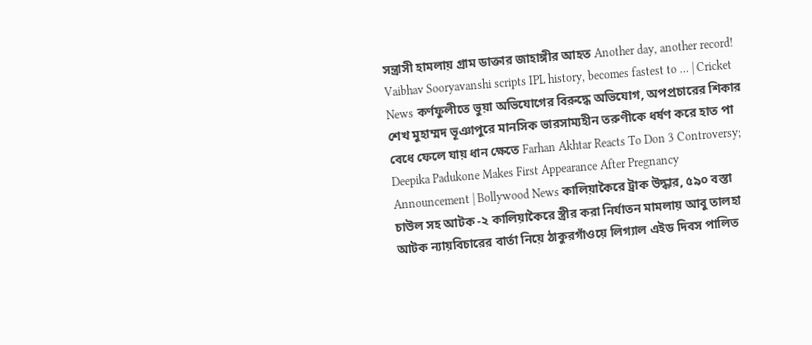সন্ত্রাসী হামলায় গ্রাম ডাক্তার জাহাঙ্গীর আহত Another day, another record! Vaibhav Sooryavanshi scripts IPL history, becomes fastest to … | Cricket News কর্ণফুলীতে ভুয়া অভিযোগের বিরুদ্ধে অভিযোগ, অপপ্রচারের শিকার শেখ মুহাম্মদ ভূঞাপুরে মানসিক ভারসাম্যহীন তরুণীকে ধর্ষণ করে হাত পা বেধে ফেলে যায় ধান ক্ষেতে Farhan Akhtar Reacts To Don 3 Controversy; Deepika Padukone Makes First Appearance After Pregnancy Announcement | Bollywood News কালিয়াকৈরে ট্রাক উদ্ধার, ৫৯০ বস্তা চাউল সহ আটক -২ কালিয়াকৈরে স্ত্রীর করা নির্যাতন মামলায় আবু তালহা আটক ন্যায়বিচারের বার্তা নিয়ে ঠাকুরগাঁওয়ে লিগ্যাল এইড দিবস পালিত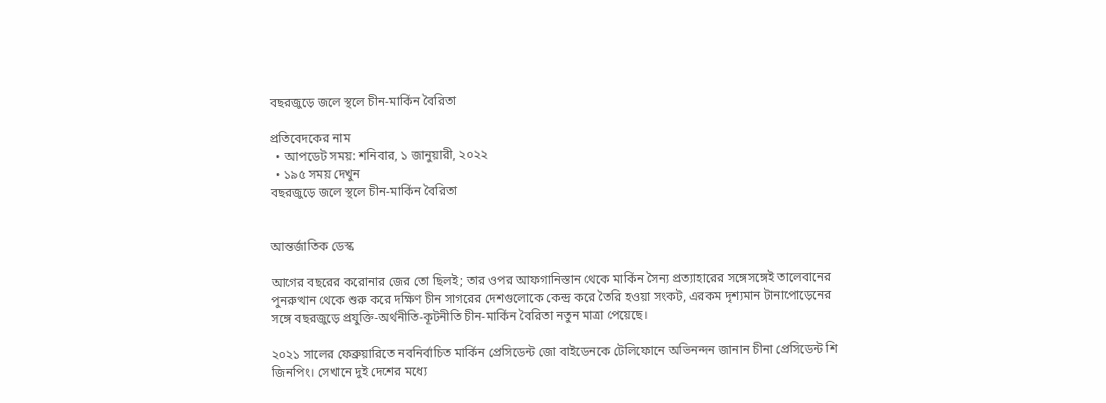বছরজুড়ে জলে স্থলে চীন-মার্কিন বৈরিতা

প্রতিবেদকের নাম
  • আপডেট সময়: শনিবার, ১ জানুয়ারী, ২০২২
  • ১৯৫ সময় দেখুন
বছরজুড়ে জলে স্থলে চীন-মার্কিন বৈরিতা


আন্তর্জাতিক ডেস্ক

আগের বছরের করোনার জের তো ছিলই; তার ওপর আফগানিস্তান থেকে মার্কিন সৈন্য প্রত্যাহারের সঙ্গেসঙ্গেই তালেবানের পুনরুত্থান থেকে শুরু করে দক্ষিণ চীন সাগরের দেশগুলোকে কেন্দ্র করে তৈরি হওয়া সংকট, এরকম দৃশ্যমান টানাপোড়েনের সঙ্গে বছরজুড়ে প্রযুক্তি-অর্থনীতি-কূটনীতি চীন-মার্কিন বৈরিতা নতুন মাত্রা পেয়েছে।

২০২১ সালের ফেব্রুয়ারিতে নবনির্বাচিত মার্কিন প্রেসিডেন্ট জো বাইডেনকে টেলিফোনে অভিনন্দন জানান চীনা প্রেসিডেন্ট শি জিনপিং। সেখানে দুই দেশের মধ্যে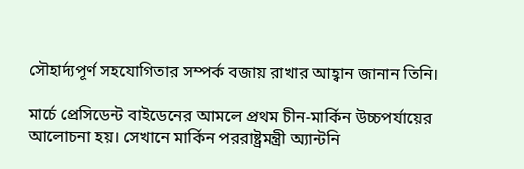সৌহার্দ্যপূর্ণ সহযোগিতার সম্পর্ক বজায় রাখার আহ্বান জানান তিনি।

মার্চে প্রেসিডেন্ট বাইডেনের আমলে প্রথম চীন-মার্কিন উচ্চপর্যায়ের আলোচনা হয়। সেখানে মার্কিন পররাষ্ট্রমন্ত্রী অ্যান্টনি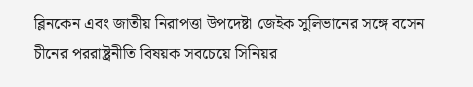ব্লিনকেন এবং জাতীয় নিরাপত্তা উপদেষ্টা জেইক সুলিভানের সঙ্গে বসেন চীনের পররাষ্ট্রনীতি বিষয়ক সবচেয়ে সিনিয়র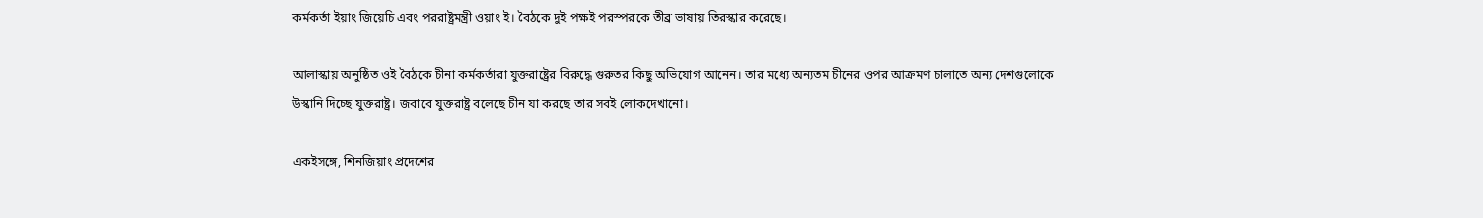কর্মকর্তা ইয়াং জিয়েচি এবং পররাষ্ট্রমন্ত্রী ওয়াং ই। বৈঠকে দুই পক্ষই পরস্পরকে তীব্র ভাষায় তিরস্কার করেছে।

আলাস্কায় অনুষ্ঠিত ওই বৈঠকে চীনা কর্মকর্তারা যুক্তরাষ্ট্রের বিরুদ্ধে গুরুতর কিছু অভিযোগ আনেন। তার মধ্যে অন্যতম চীনের ওপর আক্রমণ চালাতে অন্য দেশগুলোকে উস্কানি দিচ্ছে যুক্তরাষ্ট্র। জবাবে যুক্তরাষ্ট্র বলেছে চীন যা করছে তার সবই লোকদেখানো।

একইসঙ্গে, শিনজিয়াং প্রদেশের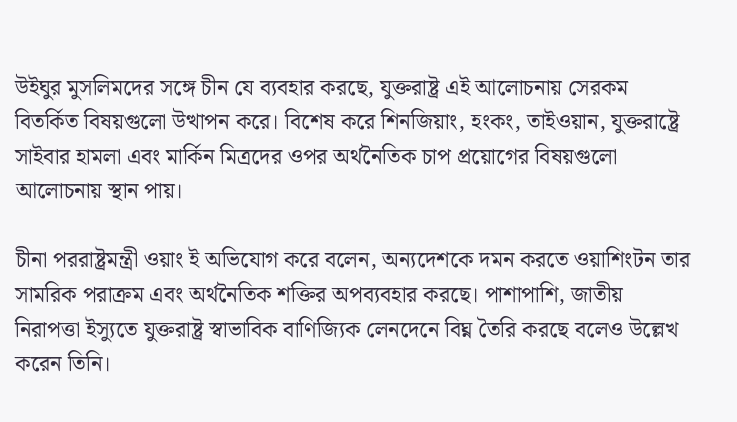উইঘুর মুসলিমদের সঙ্গে চীন যে ব্যবহার করছে, যুক্তরাষ্ট্র এই আলোচনায় সেরকম বিতর্কিত বিষয়গুলো উত্থাপন করে। বিশেষ করে শিনজিয়াং, হংকং, তাইওয়ান, যুক্তরাষ্ট্রে সাইবার হামলা এবং মার্কিন মিত্রদের ওপর অর্থনৈতিক চাপ প্রয়োগের বিষয়গুলো আলোচনায় স্থান পায়।

চীনা পররাষ্ট্রমন্ত্রী ওয়াং ই অভিযোগ করে বলেন, অন্যদেশকে দমন করতে ওয়াশিংটন তার সামরিক পরাক্রম এবং অর্থনৈতিক শক্তির অপব্যবহার করছে। পাশাপাশি, জাতীয় নিরাপত্তা ইস্যুতে যুক্তরাষ্ট্র স্বাভাবিক বাণিজ্যিক লেনদেনে বিঘ্ন তৈরি করছে বলেও উল্লেখ করেন তিনি।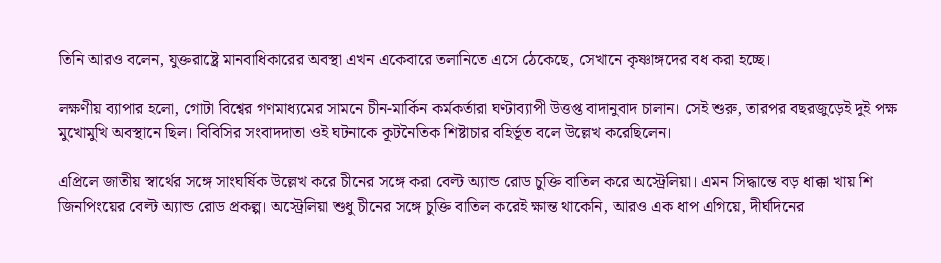তিনি আরও বলেন, যুক্তরাষ্ট্রে মানবাধিকারের অবস্থা এখন একেবারে তলানিতে এসে ঠেকেছে, সেখানে কৃষ্ণাঙ্গদের বধ করা হচ্ছে।

লক্ষণীয় ব্যাপার হলো, গোটা বিশ্বের গণমাধ্যমের সামনে চীন-মার্কিন কর্মকর্তারা ঘণ্টাব্যাপী উত্তপ্ত বাদানুবাদ চালান। সেই শুরু, তারপর বছরজুড়েই দুই পক্ষ মুখোমুখি অবস্থানে ছিল। বিবিসির সংবাদদাতা ওই ঘটনাকে কূটনৈতিক শিষ্টাচার বহির্ভূত বলে উল্লেখ করেছিলেন।

এপ্রিলে জাতীয় স্বার্থের সঙ্গে সাংঘর্ষিক উল্লেখ করে চীনের সঙ্গে করা বেল্ট অ্যান্ড রোড চুক্তি বাতিল করে অস্ট্রেলিয়া। এমন সিদ্ধান্তে বড় ধাক্কা খায় শি জিনপিংয়ের বেল্ট অ্যান্ড রোড প্রকল্প। অস্ট্রেলিয়া শুধু চীনের সঙ্গে চুক্তি বাতিল করেই ক্ষান্ত থাকেনি, আরও এক ধাপ এগিয়ে, দীর্ঘদিনের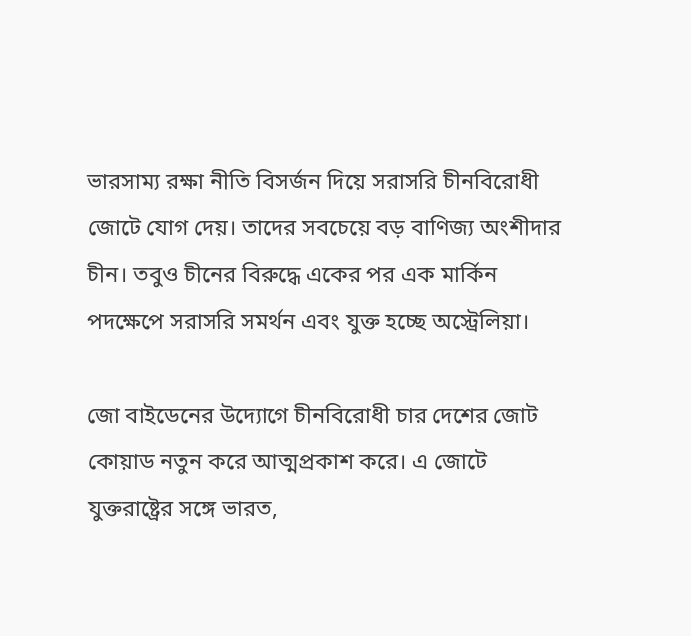ভারসাম্য রক্ষা নীতি বিসর্জন দিয়ে সরাসরি চীনবিরোধী জোটে যোগ দেয়। তাদের সবচেয়ে বড় বাণিজ্য অংশীদার চীন। তবুও চীনের বিরুদ্ধে একের পর এক মার্কিন পদক্ষেপে সরাসরি সমর্থন এবং যুক্ত হচ্ছে অস্ট্রেলিয়া।

জো বাইডেনের উদ্যোগে চীনবিরোধী চার দেশের জোট কোয়াড নতুন করে আত্মপ্রকাশ করে। এ জোটে যুক্তরাষ্ট্রের সঙ্গে ভারত,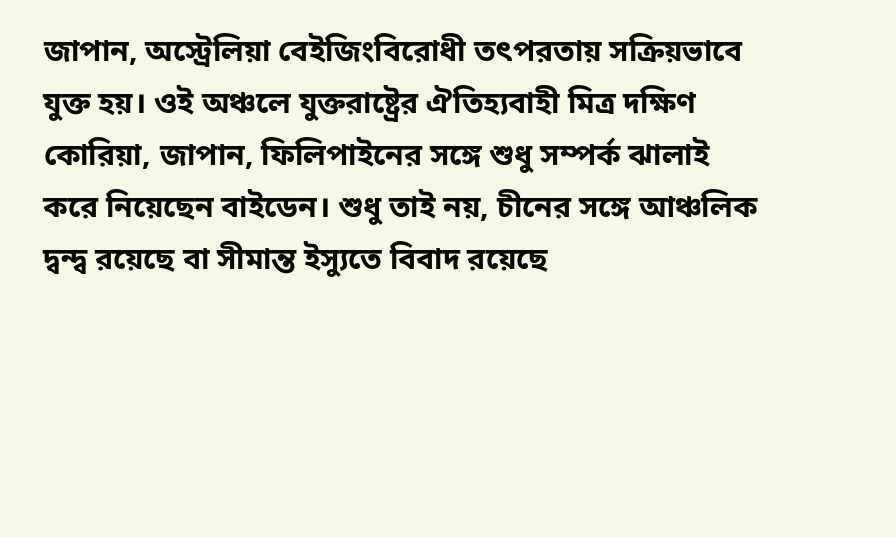জাপান, অস্ট্রেলিয়া বেইজিংবিরোধী তৎপরতায় সক্রিয়ভাবে যুক্ত হয়। ওই অঞ্চলে যুক্তরাষ্ট্রের ঐতিহ্যবাহী মিত্র দক্ষিণ কোরিয়া, জাপান, ফিলিপাইনের সঙ্গে শুধু সম্পর্ক ঝালাই করে নিয়েছেন বাইডেন। শুধু তাই নয়, চীনের সঙ্গে আঞ্চলিক দ্বন্দ্ব রয়েছে বা সীমান্ত ইস্যুতে বিবাদ রয়েছে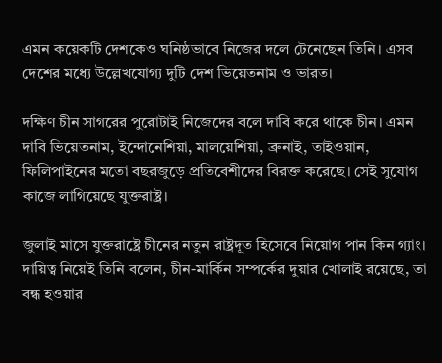এমন কয়েকটি দেশকেও ঘনিষ্ঠভাবে নিজের দলে টেনেছেন তিনি। এসব দেশের মধ্যে উল্লেখযোগ্য দুটি দেশ ভিয়েতনাম ও ভারত।

দক্ষিণ চীন সাগরের পুরোটাই নিজেদের বলে দাবি করে থাকে চীন। এমন দাবি ভিয়েতনাম, ইন্দোনেশিয়া, মালয়েশিয়া, ব্রুনাই, তাইওয়ান, ফিলিপাইনের মতো বছরজুড়ে প্রতিবেশীদের বিরক্ত করেছে। সেই সুযোগ কাজে লাগিয়েছে যুক্তরাষ্ট্র।

জুলাই মাসে যুক্তরাষ্ট্রে চীনের নতুন রাষ্ট্রদূত হিসেবে নিয়োগ পান কিন গ্যাং। দায়িত্ব নিয়েই তিনি বলেন, চীন-মার্কিন সম্পর্কের দুয়ার খোলাই রয়েছে, তা বন্ধ হওয়ার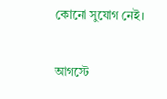কোনো সুযোগ নেই।

আগস্টে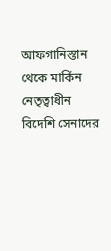আফগানিস্তান থেকে মার্কিন নেতৃত্বাধীন বিদেশি সেনাদের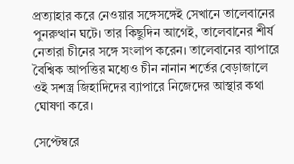প্রত্যাহার করে নেওয়ার সঙ্গেসঙ্গেই সেখানে তালেবানের পুনরুত্থান ঘটে। তার কিছুদিন আগেই, তালেবানের শীর্ষ নেতারা চীনের সঙ্গে সংলাপ করেন। তালেবানের ব্যাপারে বৈশ্বিক আপত্তির মধ্যেও চীন নানান শর্তের বেড়াজালে ওই সশস্ত্র জিহাদিদের ব্যাপারে নিজেদের আস্থার কথা ঘোষণা করে।

সেপ্টেম্বরে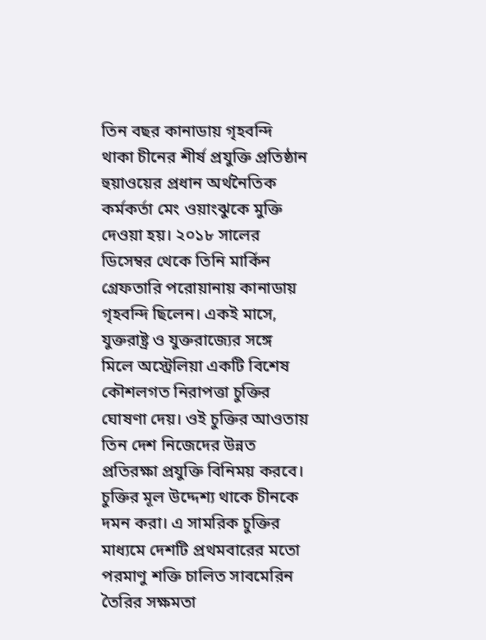তিন বছর কানাডায় গৃহবন্দি থাকা চীনের শীর্ষ প্রযুক্তি প্রতিষ্ঠান হুয়াওয়ের প্রধান অর্থনৈতিক কর্মকর্তা মেং ওয়াংঝুকে মুক্তি দেওয়া হয়। ২০১৮ সালের ডিসেম্বর থেকে তিনি মার্কিন গ্রেফতারি পরোয়ানায় কানাডায় গৃহবন্দি ছিলেন। একই মাসে, যুক্তরাষ্ট্র ও যুক্তরাজ্যের সঙ্গে মিলে অস্ট্রেলিয়া একটি বিশেষ কৌশলগত নিরাপত্তা চুক্তির ঘোষণা দেয়। ওই চুক্তির আওতায় তিন দেশ নিজেদের উন্নত প্রতিরক্ষা প্রযুক্তি বিনিময় করবে। চুক্তির মূল উদ্দেশ্য থাকে চীনকে দমন করা। এ সামরিক চুক্তির মাধ্যমে দেশটি প্রথমবারের মতো পরমাণু শক্তি চালিত সাবমেরিন তৈরির সক্ষমতা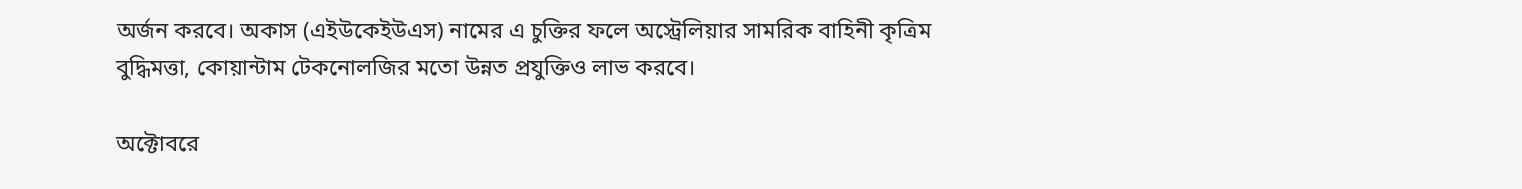অর্জন করবে। অকাস (এইউকেইউএস) নামের এ চুক্তির ফলে অস্ট্রেলিয়ার সামরিক বাহিনী কৃত্রিম বুদ্ধিমত্তা, কোয়ান্টাম টেকনোলজির মতো উন্নত প্রযুক্তিও লাভ করবে।

অক্টোবরে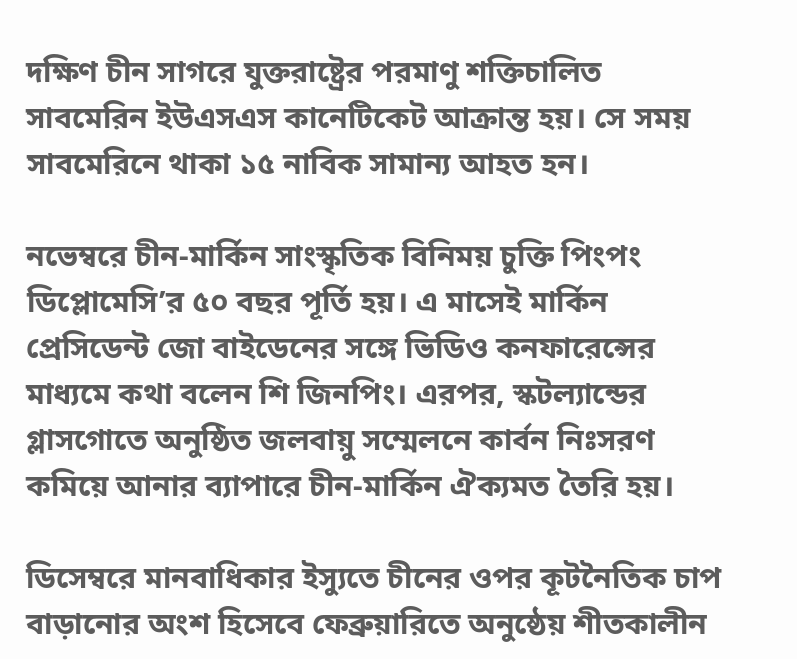দক্ষিণ চীন সাগরে যুক্তরাষ্ট্রের পরমাণু শক্তিচালিত সাবমেরিন ইউএসএস কানেটিকেট আক্রান্ত হয়। সে সময় সাবমেরিনে থাকা ১৫ নাবিক সামান্য আহত হন।

নভেম্বরে চীন-মার্কিন সাংস্কৃতিক বিনিময় চুক্তি পিংপং ডিপ্লোমেসি’র ৫০ বছর পূর্তি হয়। এ মাসেই মার্কিন প্রেসিডেন্ট জো বাইডেনের সঙ্গে ভিডিও কনফারেন্সের মাধ্যমে কথা বলেন শি জিনপিং। এরপর, স্কটল্যান্ডের গ্লাসগোতে অনুষ্ঠিত জলবায়ু সম্মেলনে কার্বন নিঃসরণ কমিয়ে আনার ব্যাপারে চীন-মার্কিন ঐক্যমত তৈরি হয়।

ডিসেম্বরে মানবাধিকার ইস্যুতে চীনের ওপর কূটনৈতিক চাপ বাড়ানোর অংশ হিসেবে ফেব্রুয়ারিতে অনুষ্ঠেয় শীতকালীন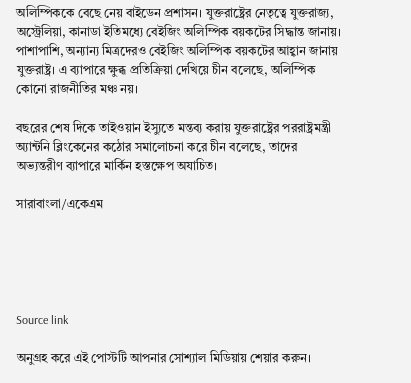অলিম্পিককে বেছে নেয় বাইডেন প্রশাসন। যুক্তরাষ্ট্রের নেতৃত্বে যুক্তরাজ্য, অস্ট্রেলিয়া, কানাডা ইতিমধ্যে বেইজিং অলিম্পিক বয়কটের সিদ্ধান্ত জানায়। পাশাপাশি, অন্যান্য মিত্রদেরও বেইজিং অলিম্পিক বয়কটের আহ্বান জানায় যুক্তরাষ্ট্র। এ ব্যাপারে ক্ষুব্ধ প্রতিক্রিয়া দেখিয়ে চীন বলেছে, অলিম্পিক কোনো রাজনীতির মঞ্চ নয়।

বছরের শেষ দিকে তাইওয়ান ইস্যুতে মন্তব্য করায় যুক্তরাষ্ট্রের পররাষ্ট্রমন্ত্রী অ্যান্টনি ব্লিংকেনের কঠোর সমালোচনা করে চীন বলেছে, তাদের অভ্যন্তরীণ ব্যাপারে মার্কিন হস্তক্ষেপ অযাচিত।

সারাবাংলা/একেএম





Source link

অনুগ্রহ করে এই পোস্টটি আপনার সোশ্যাল মিডিয়ায় শেয়ার করুন।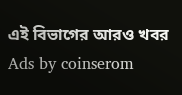এই বিভাগের আরও খবর
Ads by coinserom